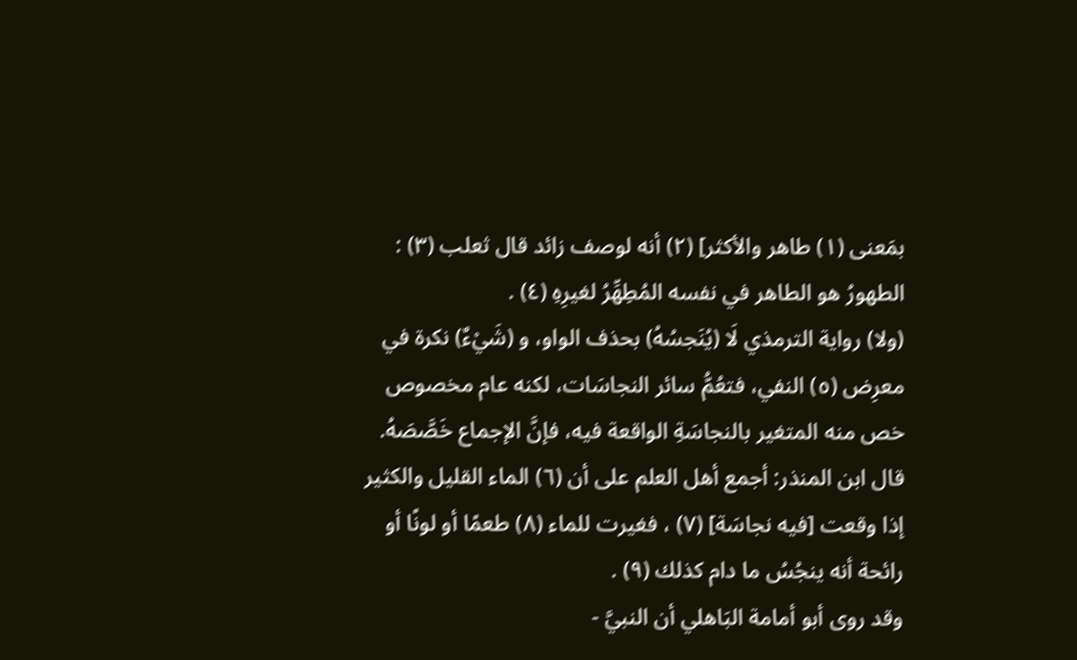بمَعنى (١) طاهر والأكثر] (٢) أنه لوصف زائد قال ثعلب (٣) : الطهورُ هو الطاهر في نفسه المُطِهِّرُ لغيرِهِ (٤) .
(ولا) رواية الترمذي لَا (يُنَجسُهُ) بحذف الواو، و (شَيْءٌ) نكرة في معرِض (٥) النفي، فتعُمُّ سائر النجاسَات، لكنه عام مخصوص خص منه المتغير بالنجاسَةِ الواقعة فيه، فإنَّ الإجماع خَصَّصَهُ.
قال ابن المنذر: أجمع أهل العلم على أن (٦) الماء القليل والكثير إذا وقعت [فيه نجاسَة] (٧) ، فغيرت للماء (٨) طعمًا أو لونًا أو رائحة أنه ينجُسُ ما دام كذلك (٩) .
وقد روى أبو أمامة البَاهلي أن النبيَّ -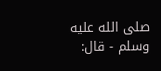صلى الله عليه وسلم - قال: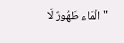"الْمَاء طَهُورٌ لَا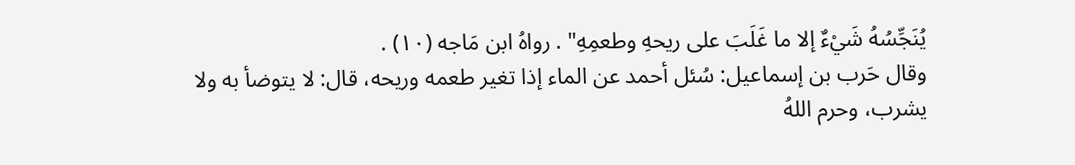يُنَجِّسُهُ شَيْءٌ إلا ما غَلَبَ على ريحهِ وطعمِهِ" . رواهُ ابن مَاجه (١٠) .
وقال حَرب بن إسماعيل: سُئل أحمد عن الماء إذا تغير طعمه وريحه، قال: لا يتوضأ به ولا يشرب، وحرم اللهُ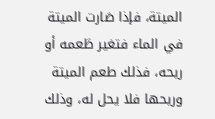الميتة، فإذا صَارت الميتة في الماء فتغير طَعمه أو ريحه، فذلك طعم الميتة وريحها فلا يحل له، وذلك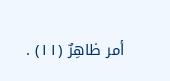أمر ظاهِرٌ (١١) .